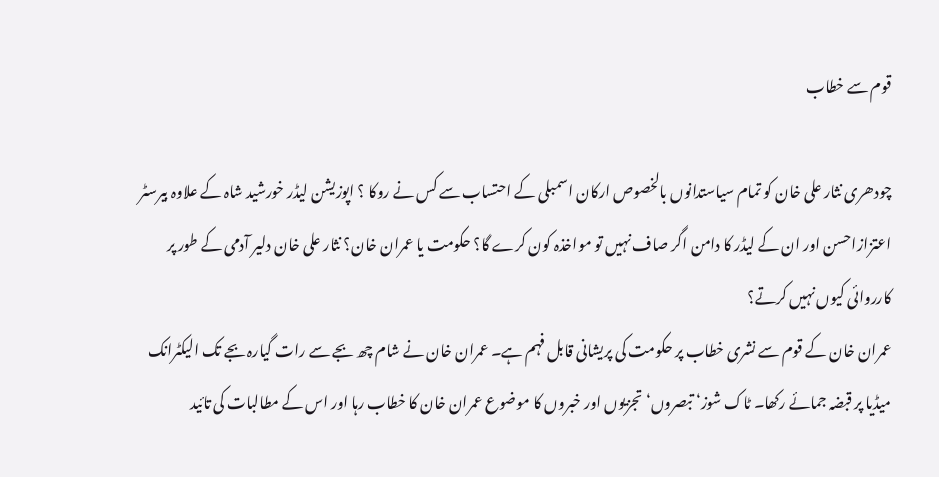قوم سے خطاب

چودھری نثار علی خان کو تمام سیاستدانوں بالخصوص ارکان اسمبلی کے احتساب سے کس نے روکا ؟ اپوزیشن لیڈر خورشید شاہ کے علاوہ بیرسٹر اعتزازاحسن اور ان کے لیڈر کا دامن اگر صاف نہیں تو مواخذہ کون کرے گا؟ حکومت یا عمران خان؟ نثار علی خان دلیر آدمی کے طور پر کارروائی کیوں نہیں کرتے؟
عمران خان کے قوم سے نشری خطاب پر حکومت کی پریشانی قابل فہم ہے۔ عمران خان نے شام چھ بجے سے رات گیارہ بجے تک الیکٹرانک میڈیا پر قبضہ جمائے رکھا۔ ٹاک شوز‘ تبصروں‘ تجزیوں اور خبروں کا موضوع عمران خان کا خطاب رہا اور اس کے مطالبات کی تائید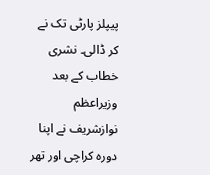پیپلز پارٹی تک نے کر ڈالی۔ نشری خطاب کے بعد وزیراعظم نوازشریف نے اپنا دورہ کراچی اور تھر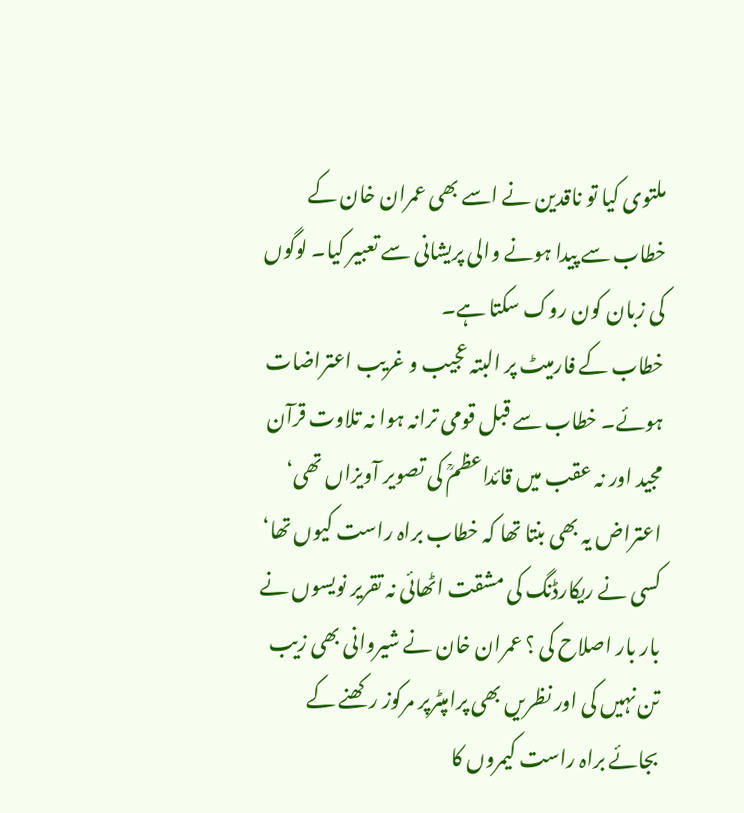ملتوی کیا تو ناقدین نے اسے بھی عمران خان کے خطاب سے پیدا ہونے والی پریشانی سے تعبیر کیا۔ لوگوں کی زبان کون روک سکتا ہے۔
خطاب کے فارمیٹ پر البتہ عجیب و غریب اعتراضات ہوئے۔ خطاب سے قبل قومی ترانہ ہوا نہ تلاوت قرآن مجید اور نہ عقب میں قائداعظمؒ کی تصویر آویزاں تھی‘ اعتراض یہ بھی بنتا تھا کہ خطاب براہ راست کیوں تھا‘ کسی نے ریکارڈنگ کی مشقت اٹھائی نہ تقریر نویسوں نے بار بار اصلاح کی ؟ عمران خان نے شیروانی بھی زیب تن نہیں کی اور نظریں بھی پرامپٹرپر مرکوز رکھنے کے بجائے براہ راست کیمروں کا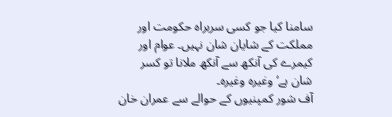سامنا کیا جو کسی سربراہ حکومت اور مملکت کے شایان شان نہیں۔ عوام اور کیمرے کی آنکھ سے آنکھ ملانا تو کسر شان ہے‘ وغیرہ وغیرہ۔
آف شور کمپنیوں کے حوالے سے عمران خان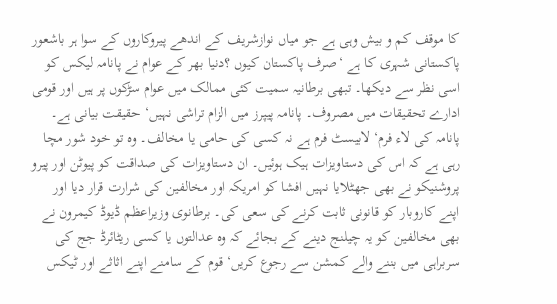کا موقف کم و بیش وہی ہے جو میاں نوازشریف کے اندھے پیروکاروں کے سوا ہر باشعور پاکستانی شہری کا ہے ‘صرف پاکستان کیوں ؟دنیا بھر کے عوام نے پانامہ لیکس کو اسی نظر سے دیکھا۔ تبھی برطانیہ سمیت کئی ممالک میں عوام سڑکوں پر ہیں اور قومی ادارے تحقیقات میں مصروف۔ پانامہ پیپرز میں الزام تراشی نہیں‘ حقیقت بیانی ہے۔ پانامہ کی لاء فرم‘ لابیسٹ فرم ہے نہ کسی کی حامی یا مخالف۔ وہ تو خود شور مچا رہی ہے کہ اس کی دستاویزات ہیک ہوئیں۔ ان دستاویزات کی صداقت کو پیوٹن اور پیرو پروشنیکو نے بھی جھٹلایا نہیں افشا کو امریکہ اور مخالفین کی شرارت قرار دیا اور اپنے کاروبار کو قانونی ثابت کرنے کی سعی کی۔ برطانوی وزیراعظم ڈیوڈ کیمرون نے بھی مخالفین کو یہ چیلنج دینے کے بجائے کہ وہ عدالتوں یا کسی ریٹائرڈ جج کی سربراہی میں بننے والے کمشن سے رجوع کریں‘ قوم کے سامنے اپنے اثاثے اور ٹیکس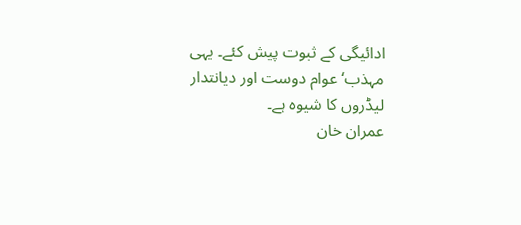ادائیگی کے ثبوت پیش کئے۔ یہی مہذب‘ عوام دوست اور دیانتدار لیڈروں کا شیوہ ہے۔
عمران خان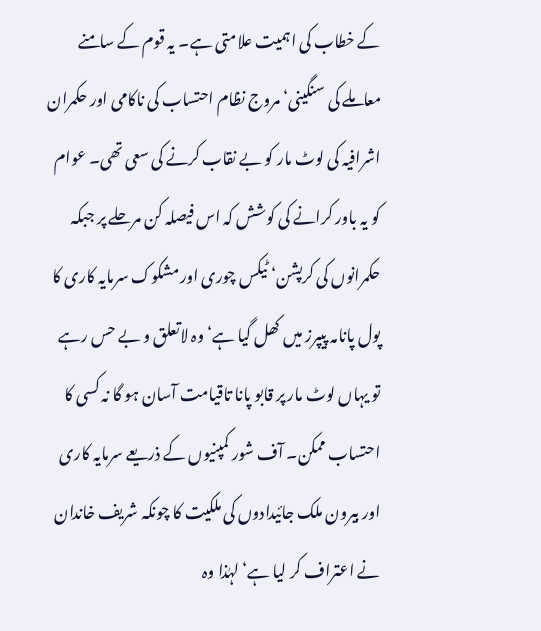کے خطاب کی اہمیت علامتی ہے۔ یہ قوم کے سامنے معاملے کی سنگینی‘ مروج نظام احتساب کی ناکامی اور حکمران اشرافیہ کی لوٹ مار کو بے نقاب کرنے کی سعی تھی۔ عوام کو یہ باور کرانے کی کوشش کہ اس فیصلہ کن مرحلے پر جبکہ حکمرانوں کی کرپشن‘ ٹیکس چوری اور مشکوک سرمایہ کاری کا پول پانامہ پیپرز میں کھل گیا ہے‘ وہ لاتعلق و بے حس رہے تو یہاں لوٹ مار پر قابو پانا تاقیامت آسان ہو گا نہ کسی کا احتساب ممکن۔ آف شور کمپنیوں کے ذریعے سرمایہ کاری اور بیرون ملک جائیدادوں کی ملکیت کا چونکہ شریف خاندان نے اعتراف کر لیا ہے‘ لہٰذا وہ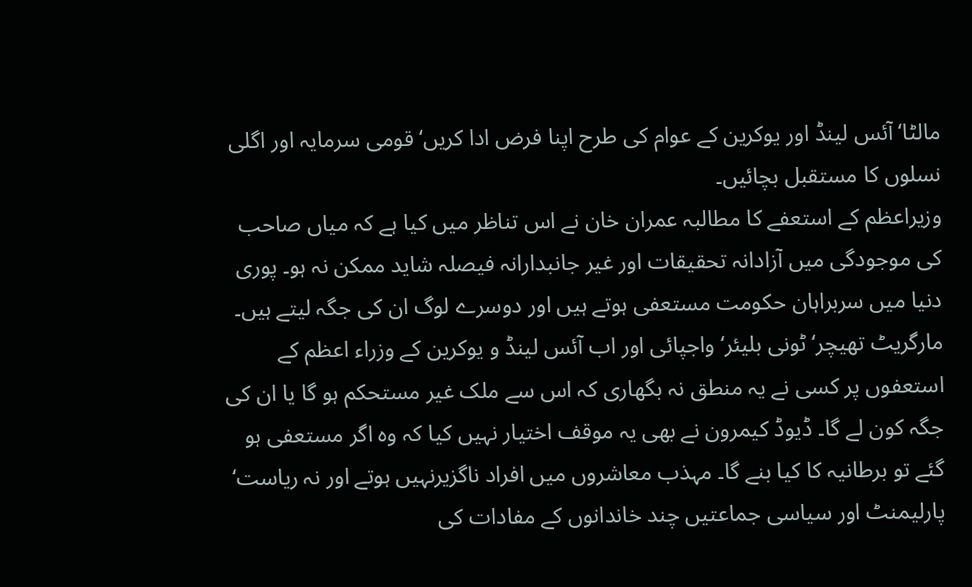مالٹا‘ آئس لینڈ اور یوکرین کے عوام کی طرح اپنا فرض ادا کریں‘ قومی سرمایہ اور اگلی نسلوں کا مستقبل بچائیں۔
وزیراعظم کے استعفے کا مطالبہ عمران خان نے اس تناظر میں کیا ہے کہ میاں صاحب کی موجودگی میں آزادانہ تحقیقات اور غیر جانبدارانہ فیصلہ شاید ممکن نہ ہو۔ پوری دنیا میں سربراہان حکومت مستعفی ہوتے ہیں اور دوسرے لوگ ان کی جگہ لیتے ہیں۔ مارگریٹ تھیچر‘ ٹونی بلیئر‘ واجپائی اور اب آئس لینڈ و یوکرین کے وزراء اعظم کے استعفوں پر کسی نے یہ منطق نہ بگھاری کہ اس سے ملک غیر مستحکم ہو گا یا ان کی جگہ کون لے گا۔ ڈیوڈ کیمرون نے بھی یہ موقف اختیار نہیں کیا کہ وہ اگر مستعفی ہو گئے تو برطانیہ کا کیا بنے گا۔ مہذب معاشروں میں افراد ناگزیرنہیں ہوتے اور نہ ریاست‘ پارلیمنٹ اور سیاسی جماعتیں چند خاندانوں کے مفادات کی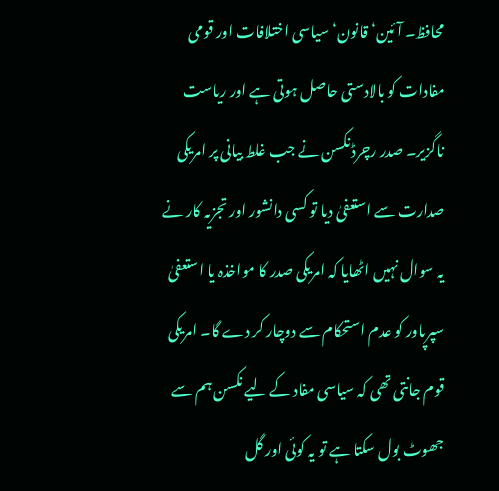محافظ۔ آئین‘ قانون‘ سیاسی اختلافات اور قومی مفادات کو بالادستی حاصل ہوتی ہے اور ریاست ناگزیر۔ صدر رچرڈنکسن نے جب غلط بیانی پر امریکی صدارت سے استعفیٰ دیا تو کسی دانشور اور تجزیہ کار نے یہ سوال نہیں اٹھایا کہ امریکی صدر کا مواخذہ یا استعفیٰ سپرپاور کو عدم استحکام سے دوچار کر دے گا۔ امریکی قوم جانتی تھی کہ سیاسی مفاد کے لیے نکسن ہم سے جھوٹ بول سکتا ہے تو یہ کوئی اور گل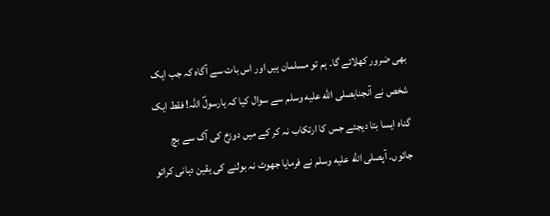بھی ضرور کھلائے گا۔ ہم تو مسلمان ہیں اور اس بات سے آگاہ کہ جب ایک شخص نے آنجنابصلى الله عليه وسلم سے سوال کیا کہ یارسولؐ اللہ! فقط ایک گناہ ایسا بتا دیجئے جس کا ارتکاب نہ کر کے میں دوزخ کی آگ سے بچ جائوں۔ آپصلى الله عليه وسلم نے فرمایا جھوٹ نہ بولنے کی یقین دہانی کرائو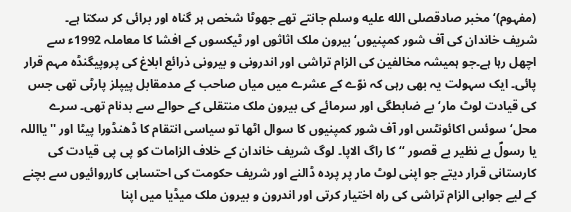(مفہوم)‘ مخبر صادقصلى الله عليه وسلم جانتے تھے جھوٹا شخص ہر گناہ اور برائی کر سکتا ہے۔
شریف خاندان کی آف شور کمپنیوں‘ بیرون ملک اثاثوں اور ٹیکسوں کے افشا کا معاملہ 1992ء سے اچھل رہا ہے۔جو ہمیشہ مخالفین کی الزام تراشی اور اندرونی و بیرونی ذرائع ابلاغ کی پروپیگنڈہ مہم قرار پائی۔ ایک سہولت یہ بھی رہی کہ نوّے کے عشرے میں میاں صاحب کے مدمقابل پیپلز پارٹی تھی جس کی قیادت لوٹ مار‘ بے ضابطگی اور سرمائے کی بیرون ملک منتقلی کے حوالے سے بدنام تھی۔ سرے محل‘ سوئس اکائونٹس اور آف شور کمپنیوں کا سوال اٹھا تو سیاسی انتقام کا ڈھنڈورا پیٹا اور ''یااللہ یا رسولؐ بے نظیر بے قصور ‘‘کا راگ الاپا۔ لوگ شریف خاندان کے خلاف الزامات کو پی پی قیادت کی کارستانی قرار دیتے جو اپنی لوٹ مار پر پردہ ڈالنے اور شریف حکومت کی احتسابی کارروائیوں سے بچنے کے لیے جوابی الزام تراشی کی راہ اختیار کرتی اور اندرون و بیرون ملک میڈیا میں اپنا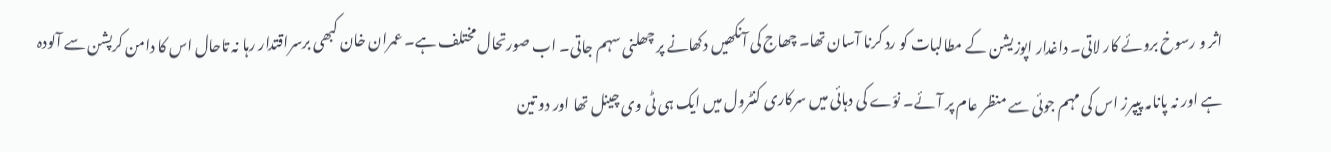اثر و رسوخ بروئے کار لاتی۔ داغدار اپوزیشن کے مطالبات کو رد کرنا آسان تھا۔ چھاج کی آنکھیں دکھانے پر چھلنی سہم جاتی۔ اب صورتحال مختلف ہے۔ عمران خان کبھی برسراقتدار رہا نہ تاحال اس کا دامن کرپشن سے آلودہ ہے اور نہ پانامہ پیپرز اس کی مہم جوئی سے منظر عام پر آئے۔ نوّے کی دہائی میں سرکاری کنٹرول میں ایک ہی ٹی وی چینل تھا اور دو تین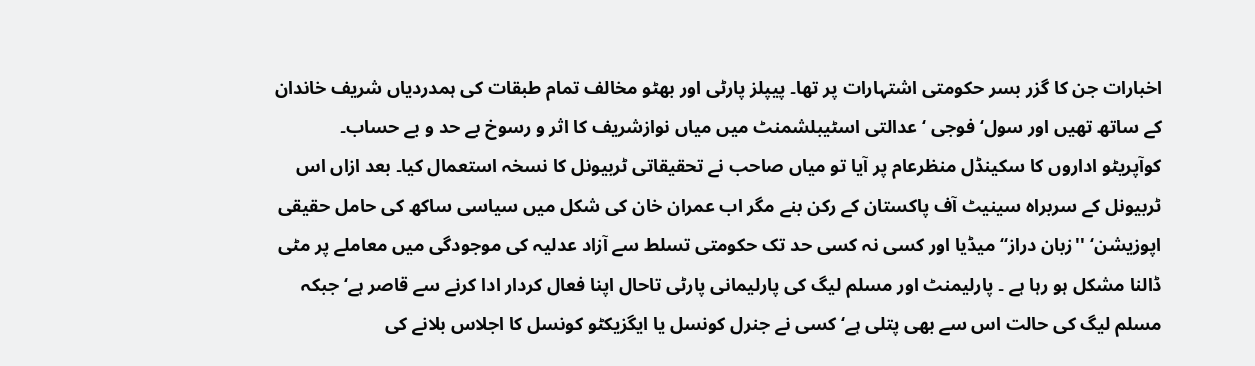اخبارات جن کا گزر بسر حکومتی اشتہارات پر تھا۔ پیپلز پارٹی اور بھٹو مخالف تمام طبقات کی ہمدردیاں شریف خاندان کے ساتھ تھیں اور سول‘ فوجی ‘ عدالتی اسٹیبلشمنٹ میں میاں نوازشریف کا اثر و رسوخ بے حد و بے حساب۔
کوآپریٹو اداروں کا سکینڈل منظرعام پر آیا تو میاں صاحب نے تحقیقاتی ٹربیونل کا نسخہ استعمال کیا۔ بعد ازاں اس ٹربیونل کے سربراہ سینیٹ آف پاکستان کے رکن بنے مگر اب عمران خان کی شکل میں سیاسی ساکھ کی حامل حقیقی اپوزیشن‘ ''زبان دراز‘‘ میڈیا اور کسی نہ کسی حد تک حکومتی تسلط سے آزاد عدلیہ کی موجودگی میں معاملے پر مٹی ڈالنا مشکل ہو رہا ہے ۔ پارلیمنٹ اور مسلم لیگ کی پارلیمانی پارٹی تاحال اپنا فعال کردار ادا کرنے سے قاصر ہے‘ جبکہ مسلم لیگ کی حالت اس سے بھی پتلی ہے‘ کسی نے جنرل کونسل یا ایگزیکٹو کونسل کا اجلاس بلانے کی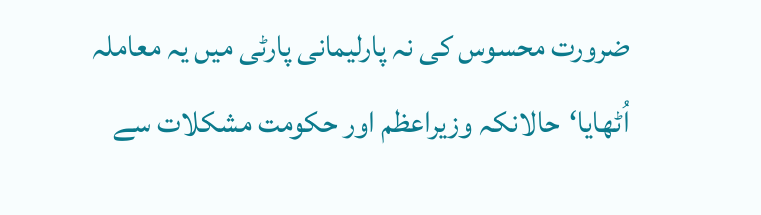ضرورت محسوس کی نہ پارلیمانی پارٹی میں یہ معاملہ اُٹھایا‘حالانکہ وزیراعظم اور حکومت مشکلات سے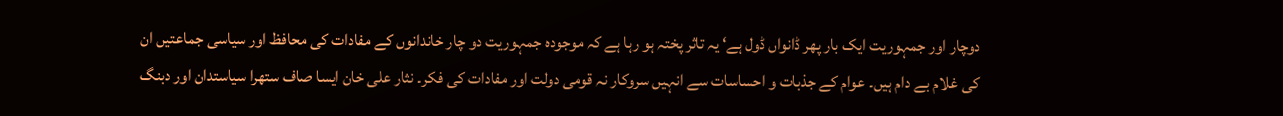دوچار اور جمہوریت ایک بار پھر ڈانواں ڈول ہے‘ یہ تاثر پختہ ہو رہا ہے کہ موجودہ جمہوریت دو چار خاندانوں کے مفادات کی محافظ اور سیاسی جماعتیں ان کی غلام بے دام ہیں۔ عوام کے جذبات و احساسات سے انہیں سروکار نہ قومی دولت اور مفادات کی فکر۔ نثار علی خان ایسا صاف ستھرا سیاستدان اور دبنگ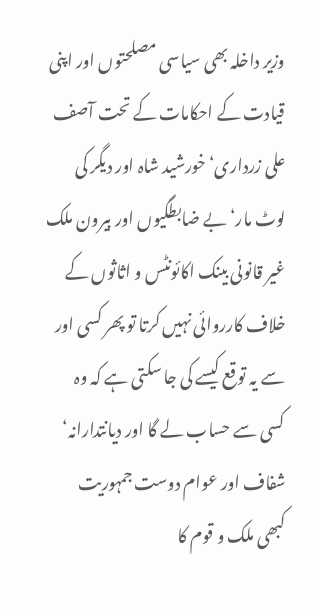وزیر داخلہ بھی سیاسی مصلحتوں اور اپنی قیادت کے احکامات کے تحت آصف علی زرداری‘ خورشید شاہ اور دیگر کی لوٹ مار‘ بے ضابطگیوں اور بیرون ملک غیر قانونی بینک اکائونٹس و اثاثوں کے خلاف کارروائی نہیں کرتا تو پھر کسی اور سے یہ توقع کیسے کی جا سکتی ہے کہ وہ کسی سے حساب لے گا اور دیانتدارانہ‘ شفاف اور عوام دوست جمہوریت کبھی ملک و قوم کا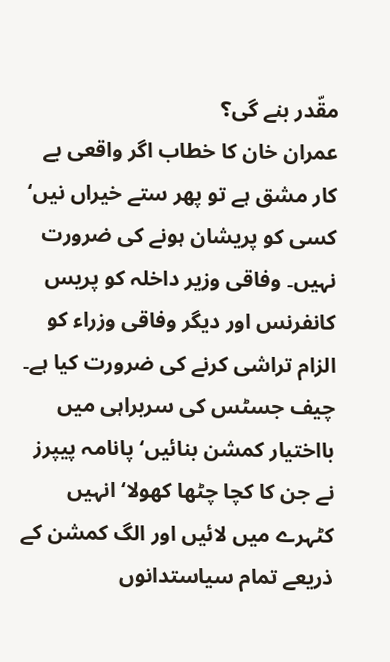مقّدر بنے گی؟
عمران خان کا خطاب اگر واقعی بے کار مشق ہے تو پھر ستے خیراں نیں‘ کسی کو پریشان ہونے کی ضرورت نہیں۔ وفاقی وزیر داخلہ کو پریس کانفرنس اور دیگر وفاقی وزراء کو الزام تراشی کرنے کی ضرورت کیا ہے۔ چیف جسٹس کی سربراہی میں بااختیار کمشن بنائیں‘ پانامہ پیپرز نے جن کا کچا چٹھا کھولا‘ انہیں کٹہرے میں لائیں اور الگ کمشن کے ذریعے تمام سیاستدانوں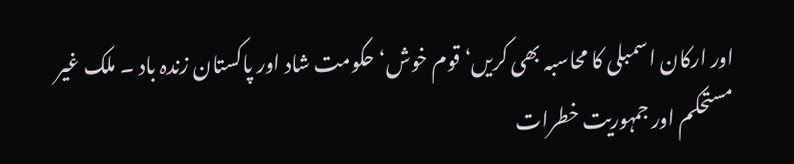اور ارکان اسمبلی کا محاسبہ بھی کریں‘ قوم خوش‘ حکومت شاد اور پاکستان زندہ باد ۔ ملک غیر مستحکم اور جمہوریت خطرات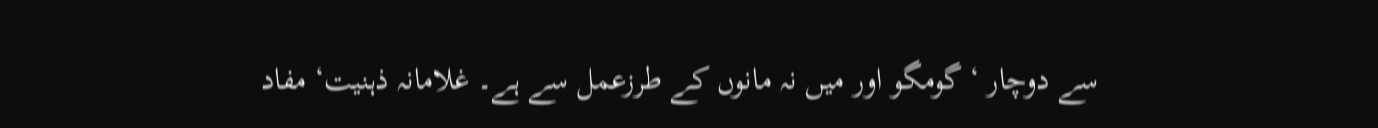سے دوچار ‘ گومگو اور میں نہ مانوں کے طرزعمل سے ہے۔ غلامانہ ذہنیت‘ مفاد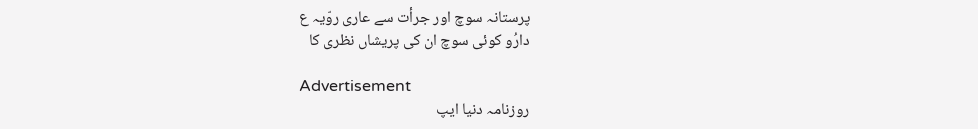پرستانہ سوچ اور جرأت سے عاری روّیہ ع
دارُو کوئی سوچ ان کی پریشاں نظری کا

Advertisement
روزنامہ دنیا ایپ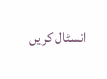انسٹال کریں